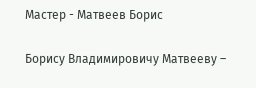Мастер - Матвеев Борис

Борису Владимировичу Матвееву –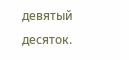девятый десяток.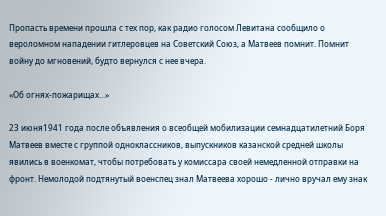Пропасть времени прошла с тех пор, как радио голосом Левитана сообщило о вероломном нападении гитлеровцев на Советский Союз, а Матвеев помнит. Помнит войну до мгновений, будто вернулся с нее вчера.

«Об огнях-пожарищах...»

23 июня1941 года после объявления о всеобщей мобилизации семнадцатилетний Боря Матвеев вместе с группой одноклассников, выпускников казанской средней школы явились в военкомат, чтобы потребовать у комиссара своей немедленной отправки на фронт. Немолодой подтянутый военспец знал Матвеева хорошо - лично вручал ему знак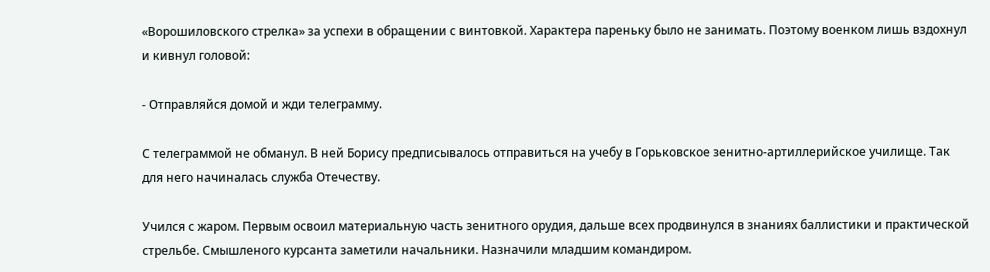«Ворошиловского стрелка» за успехи в обращении с винтовкой. Характера пареньку было не занимать. Поэтому военком лишь вздохнул и кивнул головой:

- Отправляйся домой и жди телеграмму.

С телеграммой не обманул. В ней Борису предписывалось отправиться на учебу в Горьковское зенитно-артиллерийское училище. Так для него начиналась служба Отечеству.

Учился с жаром. Первым освоил материальную часть зенитного орудия, дальше всех продвинулся в знаниях баллистики и практической стрельбе. Смышленого курсанта заметили начальники. Назначили младшим командиром.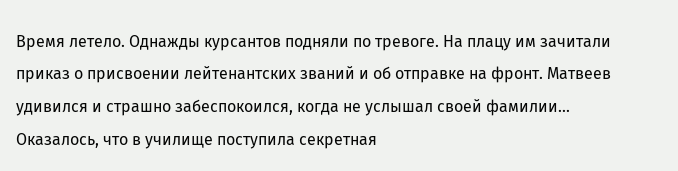Время летело. Однажды курсантов подняли по тревоге. На плацу им зачитали приказ о присвоении лейтенантских званий и об отправке на фронт. Матвеев удивился и страшно забеспокоился, когда не услышал своей фамилии... Оказалось, что в училище поступила секретная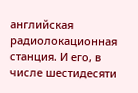английская радиолокационная станция. И его, в числе шестидесяти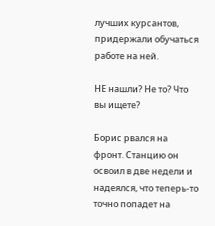лучших курсантов, придержали обучаться работе на ней.

НЕ нашли? Не то? Что вы ищете?

Борис рвался на фронт. Станцию он освоил в две недели и надеялся, что теперь-то точно попадет на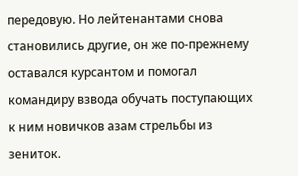передовую. Но лейтенантами снова становились другие, он же по-прежнему оставался курсантом и помогал командиру взвода обучать поступающих к ним новичков азам стрельбы из зениток.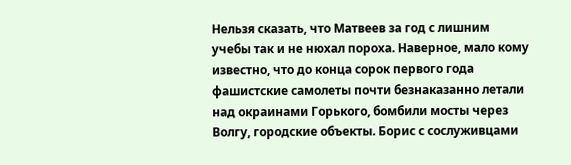Нельзя сказать, что Матвеев за год с лишним учебы так и не нюхал пороха. Наверное, мало кому известно, что до конца сорок первого года фашистские самолеты почти безнаказанно летали над окраинами Горького, бомбили мосты через Волгу, городские объекты. Борис с сослуживцами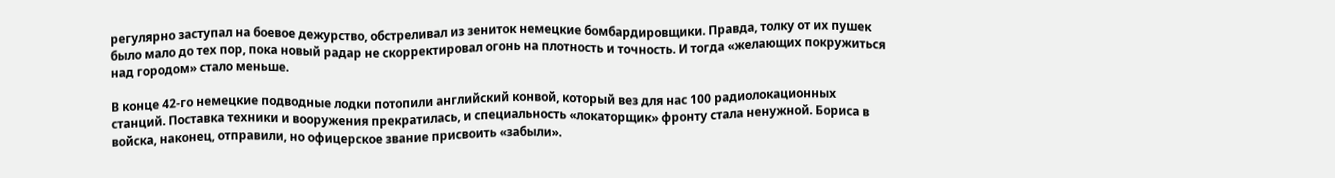регулярно заступал на боевое дежурство, обстреливал из зениток немецкие бомбардировщики. Правда, толку от их пушек было мало до тех пор, пока новый радар не скорректировал огонь на плотность и точность. И тогда «желающих покружиться над городом» стало меньше.

В конце 42-го немецкие подводные лодки потопили английский конвой, который вез для нас 100 радиолокационных станций. Поставка техники и вооружения прекратилась, и специальность «локаторщик» фронту стала ненужной. Бориса в войска, наконец, отправили, но офицерское звание присвоить «забыли».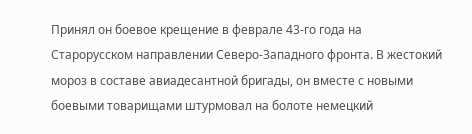Принял он боевое крещение в феврале 43-го года на Старорусском направлении Северо-Западного фронта. В жестокий мороз в составе авиадесантной бригады, он вместе с новыми боевыми товарищами штурмовал на болоте немецкий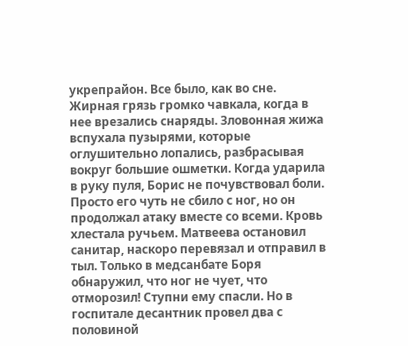укрепрайон. Все было, как во сне. Жирная грязь громко чавкала, когда в нее врезались снаряды. Зловонная жижа вспухала пузырями, которые оглушительно лопались, разбрасывая вокруг большие ошметки. Когда ударила в руку пуля, Борис не почувствовал боли. Просто его чуть не сбило с ног, но он продолжал атаку вместе со всеми. Кровь хлестала ручьем. Матвеева остановил санитар, наскоро перевязал и отправил в тыл. Только в медсанбате Боря обнаружил, что ног не чует, что отморозил! Ступни ему спасли. Но в госпитале десантник провел два с половиной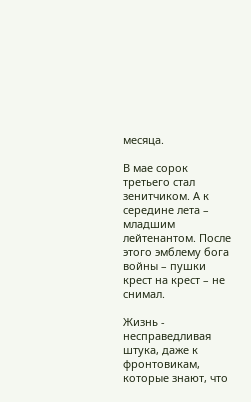месяца.

В мае сорок третьего стал зенитчиком. А к середине лета – младшим лейтенантом. После этого эмблему бога войны – пушки крест на крест – не снимал.

Жизнь - несправедливая штука, даже к фронтовикам, которые знают, что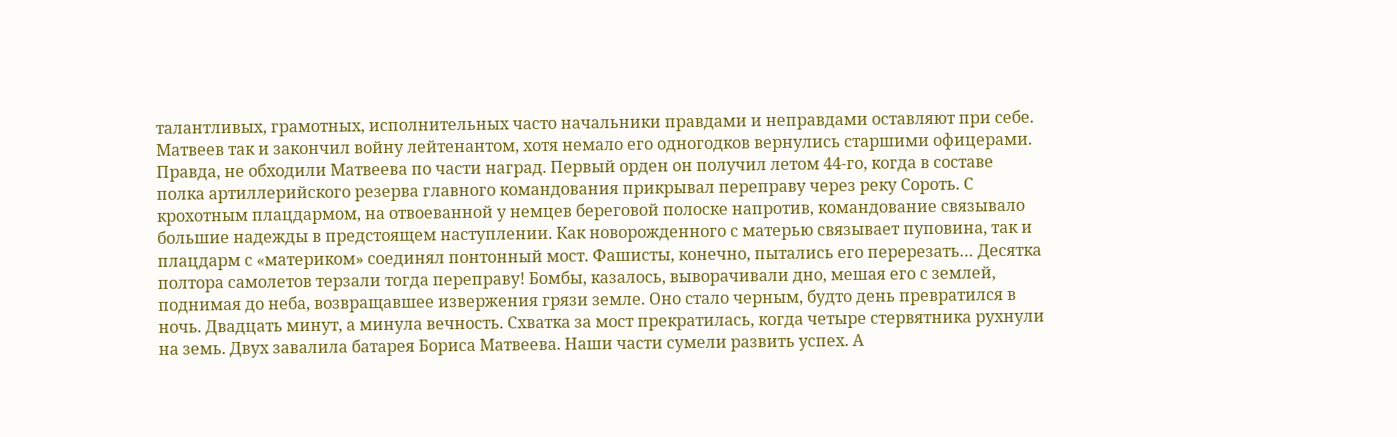талантливых, грамотных, исполнительных часто начальники правдами и неправдами оставляют при себе. Матвеев так и закончил войну лейтенантом, хотя немало его одногодков вернулись старшими офицерами. Правда, не обходили Матвеева по части наград. Первый орден он получил летом 44-го, когда в составе полка артиллерийского резерва главного командования прикрывал переправу через реку Сороть. С крохотным плацдармом, на отвоеванной у немцев береговой полоске напротив, командование связывало большие надежды в предстоящем наступлении. Как новорожденного с матерью связывает пуповина, так и плацдарм с «материком» соединял понтонный мост. Фашисты, конечно, пытались его перерезать… Десятка полтора самолетов терзали тогда переправу! Бомбы, казалось, выворачивали дно, мешая его с землей, поднимая до неба, возвращавшее извержения грязи земле. Оно стало черным, будто день превратился в ночь. Двадцать минут, а минула вечность. Схватка за мост прекратилась, когда четыре стервятника рухнули на земь. Двух завалила батарея Бориса Матвеева. Наши части сумели развить успех. А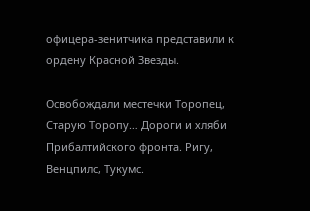офицера-зенитчика представили к ордену Красной Звезды.

Освобождали местечки Торопец, Старую Торопу… Дороги и хляби Прибалтийского фронта. Ригу, Венцпилс, Тукумс.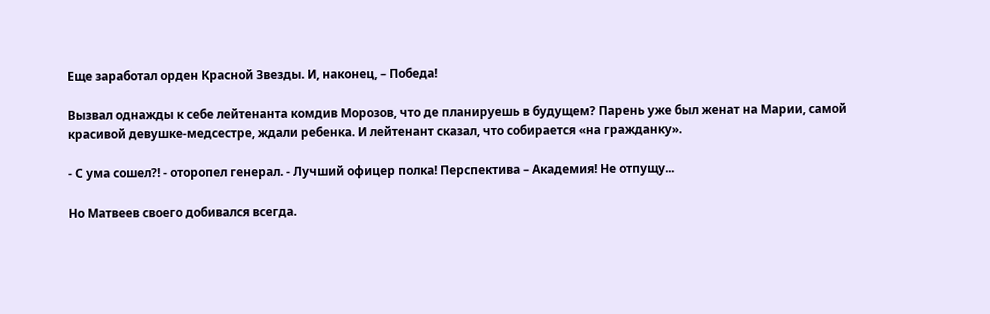Еще заработал орден Красной Звезды. И, наконец, – Победа!

Вызвал однажды к себе лейтенанта комдив Морозов, что де планируешь в будущем? Парень уже был женат на Марии, самой красивой девушке-медсестре, ждали ребенка. И лейтенант сказал, что собирается «на гражданку».

- С ума сошел?! - оторопел генерал. - Лучший офицер полка! Перспектива – Академия! Не отпущу...

Но Матвеев своего добивался всегда.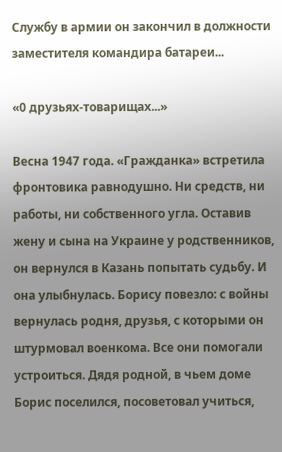Службу в армии он закончил в должности заместителя командира батареи...

«0 друзьях-товарищах...»

Весна 1947 года. «Гражданка» встретила фронтовика равнодушно. Ни средств, ни работы, ни собственного угла. Оставив жену и сына на Украине у родственников, он вернулся в Казань попытать судьбу. И она улыбнулась. Борису повезло: с войны вернулась родня, друзья, с которыми он штурмовал военкома. Все они помогали устроиться. Дядя родной, в чьем доме Борис поселился, посоветовал учиться,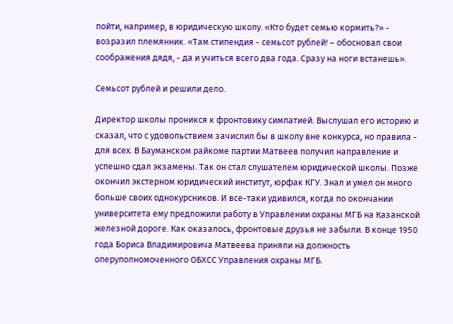пойти, например, в юридическую школу. «Кто будет семью кормить?» - возразил племянник. «Там стипендия - семьсот рублей! – обосновал свои соображения дядя, - да и учиться всего два года. Сразу на ноги встанешь».

Семьсот рублей и решили дело.

Директор школы проникся к фронтовику симпатией. Выслушал его историю и сказал, что с удовольствием зачислил бы в школу вне конкурса, но правила - для всех. В Бауманском райкоме партии Матвеев получил направление и успешно сдал экзамены. Так он стал слушателем юридической школы. Позже окончил экстерном юридический институт, юрфак КГУ. Знал и умел он много больше своих однокурсников. И все-таки удивился, когда по окончании университета ему предложили работу в Управлении охраны МГБ на Казанской железной дороге. Как оказалось, фронтовые друзья не забыли. В конце 1950 года Бориса Владимировича Матвеева приняли на должность оперуполномоченного ОБХСС Управления охраны МГБ.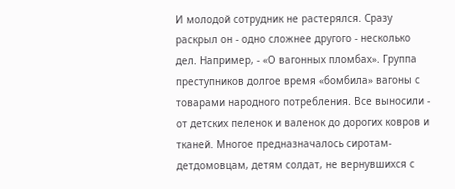И молодой сотрудник не растерялся. Сразу раскрыл он - одно сложнее другого - несколько дел. Например, - «О вагонных пломбах». Группа преступников долгое время «бомбила» вагоны с товарами народного потребления. Все выносили - от детских пеленок и валенок до дорогих ковров и тканей. Многое предназначалось сиротам-детдомовцам, детям солдат, не вернувшихся с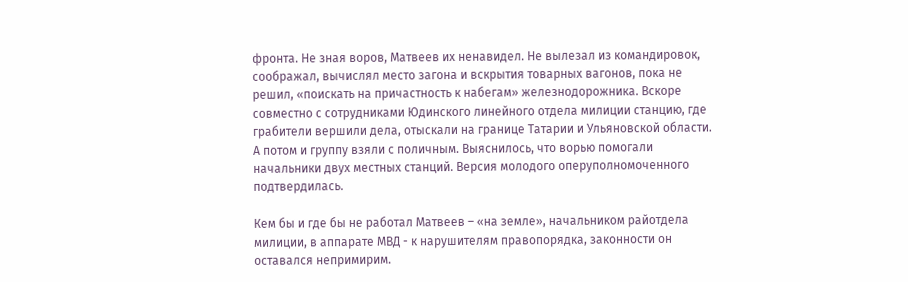фронта. Не зная воров, Матвеев их ненавидел. Не вылезал из командировок, соображал, вычислял место загона и вскрытия товарных вагонов, пока не решил, «поискать на причастность к набегам» железнодорожника. Вскоре совместно с сотрудниками Юдинского линейного отдела милиции станцию, где грабители вершили дела, отыскали на границе Татарии и Ульяновской области. А потом и группу взяли с поличным. Выяснилось, что ворью помогали начальники двух местных станций. Версия молодого оперуполномоченного подтвердилась.

Кем бы и где бы не работал Матвеев – «на земле», начальником райотдела милиции, в аппарате МВД - к нарушителям правопорядка, законности он оставался непримирим.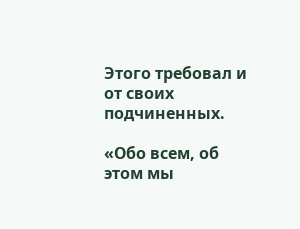Этого требовал и от своих подчиненных.

«Обо всем, об этом мы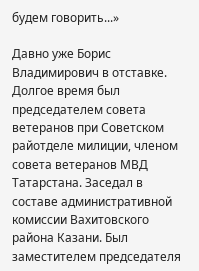будем говорить...»

Давно уже Борис Владимирович в отставке. Долгое время был председателем совета ветеранов при Советском райотделе милиции, членом совета ветеранов МВД Татарстана. Заседал в составе административной комиссии Вахитовского района Казани. Был заместителем председателя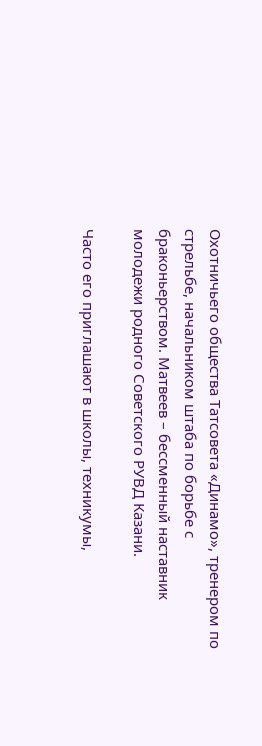Охотничьего общества Татсовета «Динамо», тренером по стрельбе, начальником штаба по борьбе с браконьерством. Матвеев – бессменный наставник молодежи родного Советского РУВД Казани.

Часто его приглашают в школы, техникумы,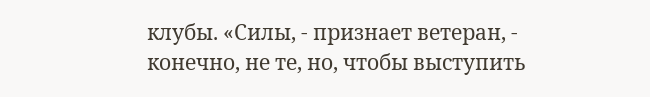клубы. «Силы, - признает ветеран, - конечно, не те, но, чтобы выступить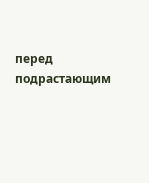перед подрастающим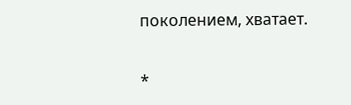поколением, хватает.

*